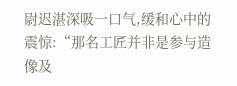尉迟湛深吸一口气,缓和心中的震惊:“那名工匠并非是参与造像及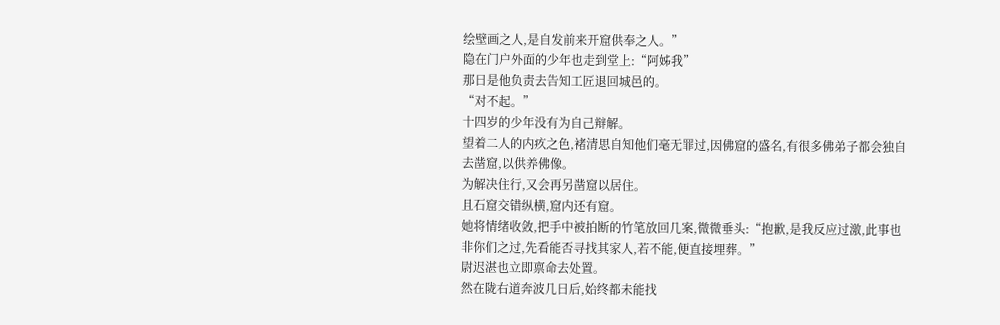绘壁画之人,是自发前来开窟供奉之人。”
隐在门户外面的少年也走到堂上:“阿姊我”
那日是他负责去告知工匠退回城邑的。
“对不起。”
十四岁的少年没有为自己辩解。
望着二人的内疚之色,褚清思自知他们毫无罪过,因佛窟的盛名,有很多佛弟子都会独自去凿窟,以供养佛像。
为解决住行,又会再另凿窟以居住。
且石窟交错纵横,窟内还有窟。
她将情绪收敛,把手中被拍断的竹笔放回几案,微微垂头:“抱歉,是我反应过激,此事也非你们之过,先看能否寻找其家人,若不能,便直接埋葬。”
尉迟湛也立即禀命去处置。
然在陇右道奔波几日后,始终都未能找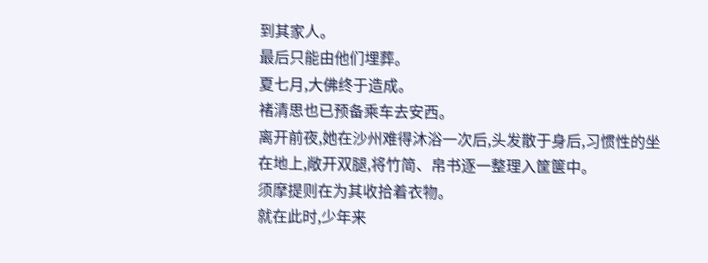到其家人。
最后只能由他们埋葬。
夏七月,大佛终于造成。
褚清思也已预备乘车去安西。
离开前夜,她在沙州难得沐浴一次后,头发散于身后,习惯性的坐在地上,敞开双腿,将竹简、帛书逐一整理入筐箧中。
须摩提则在为其收拾着衣物。
就在此时,少年来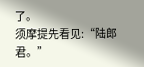了。
须摩提先看见:“陆郎君。”